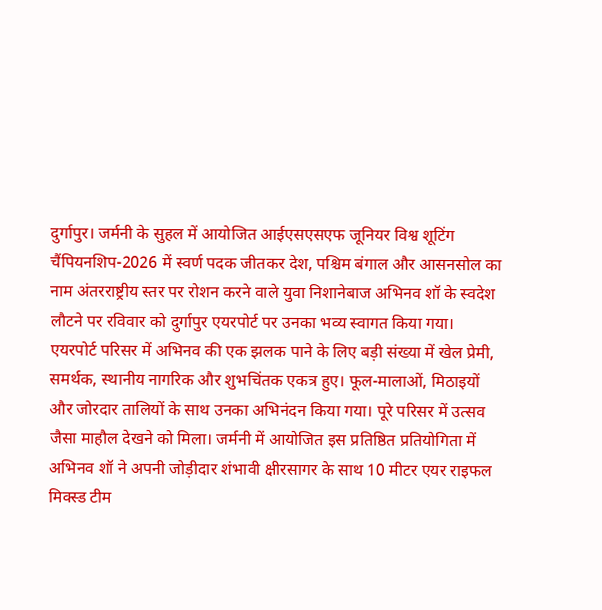दुर्गापुर। जर्मनी के सुहल में आयोजित आईएसएसएफ जूनियर विश्व शूटिंग चैंपियनशिप-2026 में स्वर्ण पदक जीतकर देश, पश्चिम बंगाल और आसनसोल का नाम अंतरराष्ट्रीय स्तर पर रोशन करने वाले युवा निशानेबाज अभिनव शॉ के स्वदेश लौटने पर रविवार को दुर्गापुर एयरपोर्ट पर उनका भव्य स्वागत किया गया। एयरपोर्ट परिसर में अभिनव की एक झलक पाने के लिए बड़ी संख्या में खेल प्रेमी, समर्थक, स्थानीय नागरिक और शुभचिंतक एकत्र हुए। फूल-मालाओं, मिठाइयों और जोरदार तालियों के साथ उनका अभिनंदन किया गया। पूरे परिसर में उत्सव जैसा माहौल देखने को मिला। जर्मनी में आयोजित इस प्रतिष्ठित प्रतियोगिता में अभिनव शॉ ने अपनी जोड़ीदार शंभावी क्षीरसागर के साथ 10 मीटर एयर राइफल मिक्स्ड टीम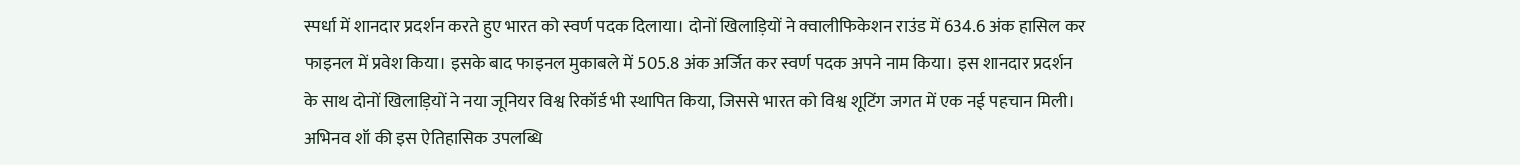स्पर्धा में शानदार प्रदर्शन करते हुए भारत को स्वर्ण पदक दिलाया। दोनों खिलाड़ियों ने क्वालीफिकेशन राउंड में 634.6 अंक हासिल कर फाइनल में प्रवेश किया। इसके बाद फाइनल मुकाबले में 505.8 अंक अर्जित कर स्वर्ण पदक अपने नाम किया। इस शानदार प्रदर्शन के साथ दोनों खिलाड़ियों ने नया जूनियर विश्व रिकॉर्ड भी स्थापित किया, जिससे भारत को विश्व शूटिंग जगत में एक नई पहचान मिली।
अभिनव शॉ की इस ऐतिहासिक उपलब्धि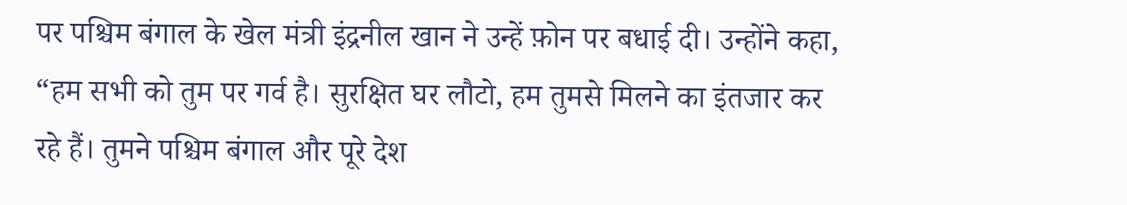पर पश्चिम बंगाल के खेल मंत्री इंद्रनील खान ने उन्हें फ़ोन पर बधाई दी। उन्होंने कहा, “हम सभी को तुम पर गर्व है। सुरक्षित घर लौटो, हम तुमसे मिलने का इंतजार कर रहे हैं। तुमने पश्चिम बंगाल और पूरे देश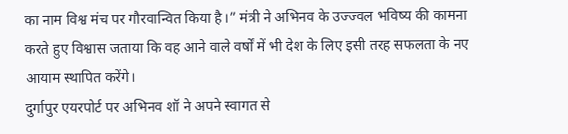का नाम विश्व मंच पर गौरवान्वित किया है।” मंत्री ने अभिनव के उज्ज्वल भविष्य की कामना करते हुए विश्वास जताया कि वह आने वाले वर्षों में भी देश के लिए इसी तरह सफलता के नए आयाम स्थापित करेंगे।
दुर्गापुर एयरपोर्ट पर अभिनव शॉ ने अपने स्वागत से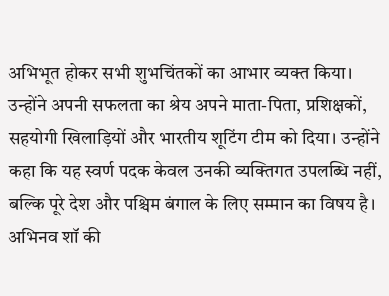अभिभूत होकर सभी शुभचिंतकों का आभार व्यक्त किया। उन्होंने अपनी सफलता का श्रेय अपने माता-पिता, प्रशिक्षकों, सहयोगी खिलाड़ियों और भारतीय शूटिंग टीम को दिया। उन्होंने कहा कि यह स्वर्ण पदक केवल उनकी व्यक्तिगत उपलब्धि नहीं, बल्कि पूरे देश और पश्चिम बंगाल के लिए सम्मान का विषय है। अभिनव शॉ की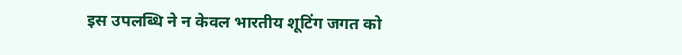इस उपलब्धि ने न केवल भारतीय शूटिंग जगत को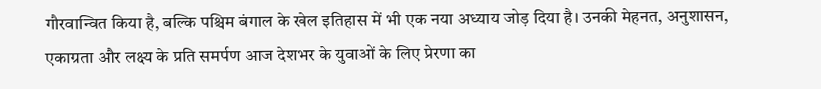गौरवान्वित किया है, बल्कि पश्चिम बंगाल के खेल इतिहास में भी एक नया अध्याय जोड़ दिया है। उनकी मेहनत, अनुशासन, एकाग्रता और लक्ष्य के प्रति समर्पण आज देशभर के युवाओं के लिए प्रेरणा का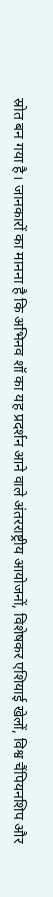स्रोत बन गया है। जानकारों का मानना है कि अभिनव शॉ का यह प्रदर्शन आने वाले अंतरराष्ट्रीय आयोजनों, विशेषकर एशियाई खेलों, विश्व चैंपियनशिप और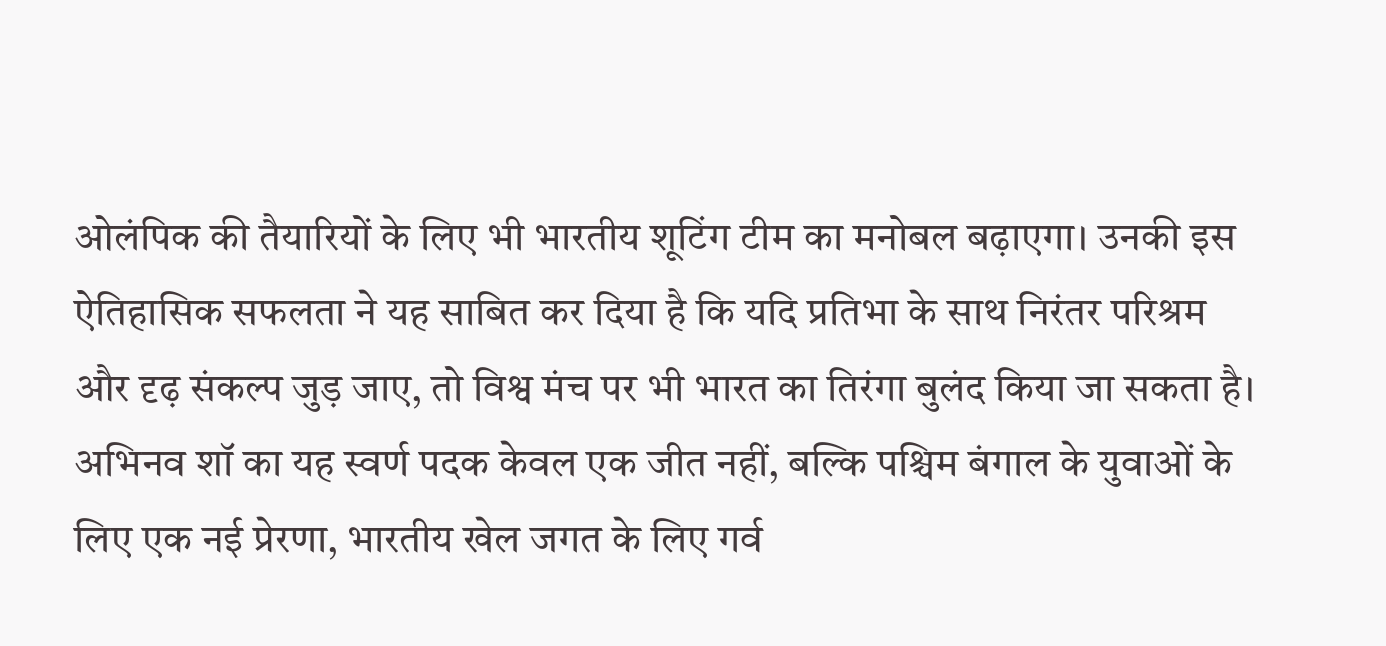ओलंपिक की तैयारियों के लिए भी भारतीय शूटिंग टीम का मनोबल बढ़ाएगा। उनकी इस ऐतिहासिक सफलता ने यह साबित कर दिया है कि यदि प्रतिभा के साथ निरंतर परिश्रम और दृढ़ संकल्प जुड़ जाए, तो विश्व मंच पर भी भारत का तिरंगा बुलंद किया जा सकता है। अभिनव शॉ का यह स्वर्ण पदक केवल एक जीत नहीं, बल्कि पश्चिम बंगाल के युवाओं के लिए एक नई प्रेरणा, भारतीय खेल जगत के लिए गर्व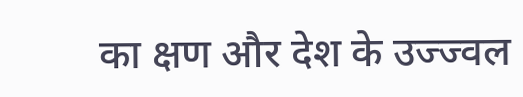का क्षण और देश के उज्ज्वल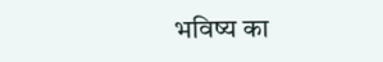भविष्य का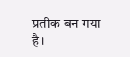प्रतीक बन गया है।